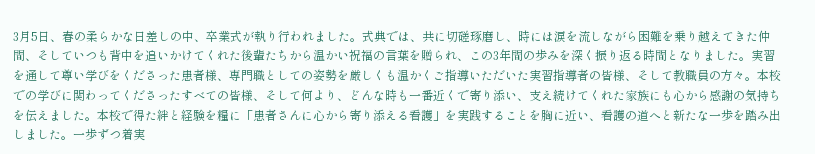3月5日、春の柔らかな日差しの中、卒業式が執り行われました。式典では、共に切磋琢磨し、時には涙を流しながら困難を乗り越えてきた仲間、そしていつも背中を追いかけてくれた後輩たちから温かい祝福の言葉を贈られ、この3年間の歩みを深く振り返る時間となりました。実習を通して尊い学びをくださった患者様、専門職としての姿勢を厳しくも温かくご指導いただいた実習指導者の皆様、そして教職員の方々。本校での学びに関わってくださったすべての皆様、そして何より、どんな時も一番近くで寄り添い、支え続けてくれた家族にも心から感謝の気持ちを伝えました。本校で得た絆と経験を糧に「患者さんに心から寄り添える看護」を実践することを胸に近い、看護の道へと新たな一歩を踏み出しました。一歩ずつ着実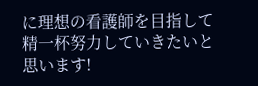に理想の看護師を目指して精一杯努力していきたいと思います!